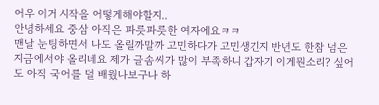어우 이거 시작을 어떻게해야할지..
안녕하세요 중삼 아직은 파릇파릇한 여자에요ㅋㅋ
맨날 눈팅하면서 나도 올릴까말까 고민하다가 고민생긴지 반년도 한참 넘은 지금에서야 올리네요 제가 글솜씨가 많이 부족하니 갑자기 이게뭔소리? 싶어도 아직 국어를 덜 배웠나보구나 하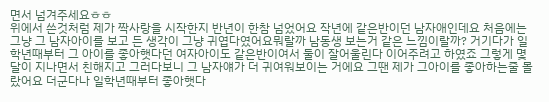면서 넘겨주세요ㅎㅎ
위에서 쓴것처럼 제가 짝사랑을 시작한지 반년이 한참 넘었어요 작년에 같은반이던 남자애인데요 처음에는 그냥 그 남자아이를 보고 든 생각이 그냥 귀엽다였어요뭐랄까 남동생 보는거 같은 느낌이랄까? 거기다가 일학년때부터 그 아이를 좋아햇다던 여자아이도 같은반이여서 둘이 잘어울린다 이어주려고 하였죠 그렇게 몇달이 지나면서 친해지고 그러다보니 그 남자얘가 더 귀여워보이는 거에요 그땐 제가 그아이를 좋아하는줄 몰랐어요 더군다나 일학년때부터 좋아햇다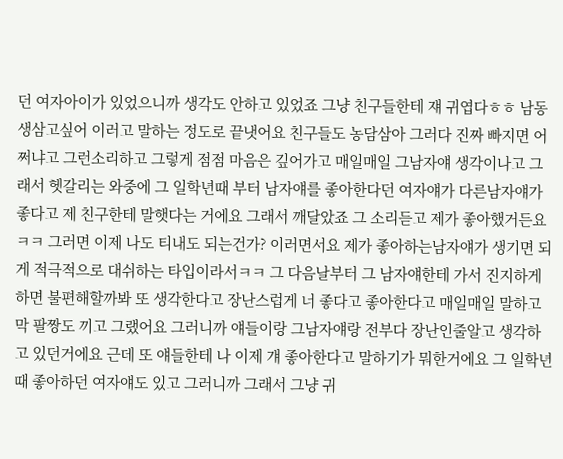던 여자아이가 있었으니까 생각도 안하고 있었죠 그냥 친구들한테 쟤 귀엽다ㅎㅎ 남동생삼고싶어 이러고 말하는 정도로 끝냇어요 친구들도 농담삼아 그러다 진짜 빠지면 어쩌냐고 그런소리하고 그렇게 점점 마음은 깊어가고 매일매일 그남자얘 생각이나고 그래서 헷갈리는 와중에 그 일학년때 부터 남자얘를 좋아한다던 여자얘가 다른남자얘가 좋다고 제 친구한테 말햇다는 거에요 그래서 깨달았죠 그 소리듣고 제가 좋아했거든요ㅋㅋ 그러면 이제 나도 티내도 되는건가? 이러면서요 제가 좋아하는남자얘가 생기면 되게 적극적으로 대쉬하는 타입이라서ㅋㅋ 그 다음날부터 그 남자얘한테 가서 진지하게하면 불편해할까봐 또 생각한다고 장난스럽게 너 좋다고 좋아한다고 매일매일 말하고 막 팔짱도 끼고 그랬어요 그러니까 얘들이랑 그남자얘랑 전부다 장난인줄알고 생각하고 있던거에요 근데 또 얘들한테 나 이제 걔 좋아한다고 말하기가 뭐한거에요 그 일학년때 좋아하던 여자얘도 있고 그러니까 그래서 그냥 귀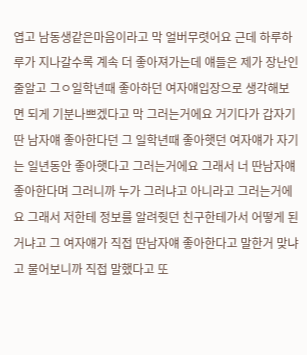엽고 남동생같은마음이라고 막 얼버무렷어요 근데 하루하루가 지나갈수록 계속 더 좋아져가는데 얘들은 제가 장난인줄알고 그ㅇ일학년때 좋아하던 여자얘입장으로 생각해보면 되게 기분나쁘겠다고 막 그러는거에요 거기다가 갑자기 딴 남자얘 좋아한다던 그 일학년때 좋아햇던 여자얘가 자기는 일년동안 좋아햇다고 그러는거에요 그래서 너 딴남자얘 좋아한다며 그러니까 누가 그러냐고 아니라고 그러는거에요 그래서 저한테 정보를 알려줫던 친구한테가서 어떻게 된거냐고 그 여자얘가 직접 딴남자얘 좋아한다고 말한거 맞냐고 물어보니까 직접 말했다고 또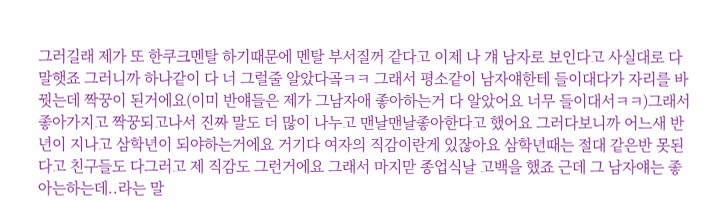그러길래 제가 또 한쿠크멘탈 하기때문에 멘탈 부서질꺼 같다고 이제 나 걔 남자로 보인다고 사실대로 다 말햇죠 그러니까 하나같이 다 너 그럴줄 알았다곸ㅋㅋ 그래서 평소같이 남자얘한테 들이대다가 자리를 바꿧는데 짝꿍이 된거에요(이미 반얘들은 제가 그남자애 좋아하는거 다 알았어요 너무 들이대서ㅋㅋ)그래서 좋아가지고 짝꿍되고나서 진짜 말도 더 많이 나누고 맨날맨날좋아한다고 했어요 그러다보니까 어느새 반년이 지나고 삼학년이 되야하는거에요 거기다 여자의 직감이란게 있잖아요 삼학년때는 절대 같은반 못된다고 친구들도 다그러고 제 직감도 그런거에요 그래서 마지맏 종업식날 고백을 했죠 근데 그 남자얘는 좋아는하는데..라는 말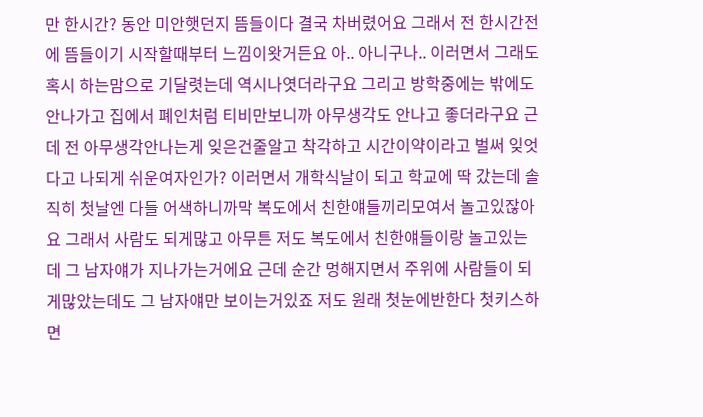만 한시간? 동안 미안햇던지 뜸들이다 결국 차버렸어요 그래서 전 한시간전에 뜸들이기 시작할때부터 느낌이왓거든요 아.. 아니구나.. 이러면서 그래도 혹시 하는맘으로 기달렷는데 역시나엿더라구요 그리고 방학중에는 밖에도 안나가고 집에서 폐인처럼 티비만보니까 아무생각도 안나고 좋더라구요 근데 전 아무생각안나는게 잊은건줄알고 착각하고 시간이약이라고 벌써 잊엇다고 나되게 쉬운여자인가? 이러면서 개학식날이 되고 학교에 딱 갔는데 솔직히 첫날엔 다들 어색하니까막 복도에서 친한얘들끼리모여서 놀고있잖아요 그래서 사람도 되게많고 아무튼 저도 복도에서 친한얘들이랑 놀고있는데 그 남자얘가 지나가는거에요 근데 순간 멍해지면서 주위에 사람들이 되게많았는데도 그 남자얘만 보이는거있죠 저도 원래 첫눈에반한다 첫키스하면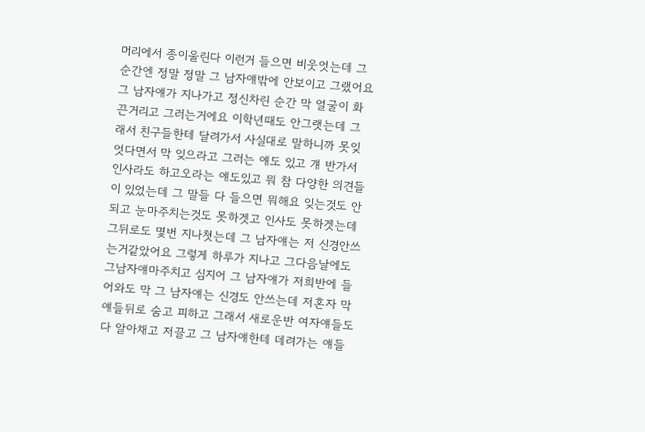머리에서 종이울린다 이런거 들으면 비웃엇는데 그 순간엔 정말 정말 그 남자얘밖에 안보이고 그랬어요 그 남자얘가 지나가고 정신차린 순간 막 얼굴이 화끈거리고 그러는거에요 이학년때도 안그랫는데 그래서 친구들한테 달려가서 사실대로 말하니까 못잊엇다면서 막 잊으라고 그러는 얘도 있고 걔 반가서 인사라도 하고오라는 얘도있고 뭐 참 다양한 의견들이 있었는데 그 말들 다 들으면 뭐해요 잊는것도 안되고 눈마주치는것도 못하겟고 인사도 못하겟는데 그뒤로도 몇번 지나쳣는데 그 남자얘는 저 신경안쓰는거같았어요 그렇게 하루가 지나고 그다음날에도 그남자얘마주치고 심지어 그 남자얘가 저희반에 들어와도 막 그 남자얘는 신경도 안쓰는데 저혼자 막 얘들뒤로 숨고 피하고 그래서 새로운반 여자얘들도 다 알아채고 저끌고 그 남자얘한테 데려가는 얘들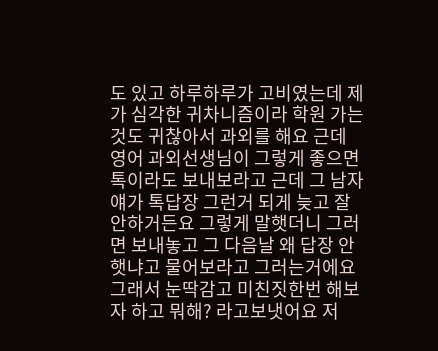도 있고 하루하루가 고비였는데 제가 심각한 귀차니즘이라 학원 가는것도 귀찮아서 과외를 해요 근데 영어 과외선생님이 그렇게 좋으면 톡이라도 보내보라고 근데 그 남자얘가 톡답장 그런거 되게 늦고 잘 안하거든요 그렇게 말햇더니 그러면 보내놓고 그 다음날 왜 답장 안햇냐고 물어보라고 그러는거에요 그래서 눈딱감고 미친짓한번 해보자 하고 뭐해? 라고보냇어요 저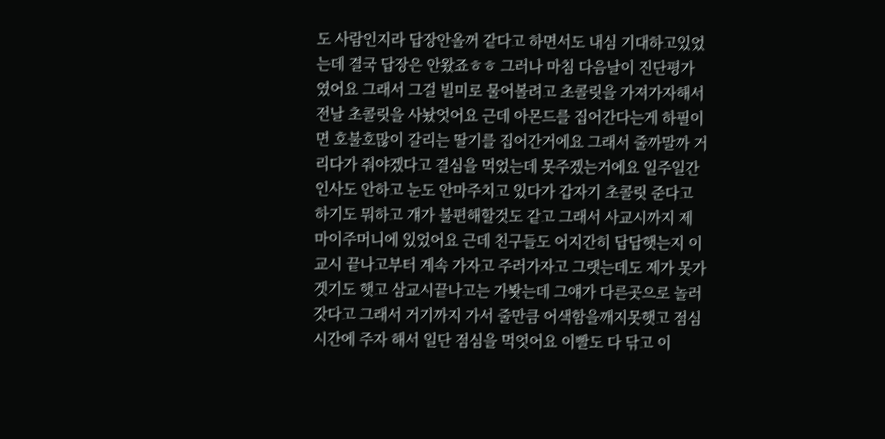도 사람인지라 답장안올꺼 같다고 하면서도 내심 기대하고있었는데 결국 답장은 안왔죠ㅎㅎ 그러나 마침 다음날이 진단평가 였어요 그래서 그걸 빌미로 물어볼려고 초콜릿을 가져가자해서 전날 초콜릿을 사놨엇어요 근데 아몬드를 집어간다는게 하필이면 호불호많이 갈리는 딸기를 집어간거에요 그래서 줄까말까 거리다가 줘야겠다고 결심을 먹었는데 못주겠는거에요 일주일간 인사도 안하고 눈도 안마주치고 있다가 갑자기 초콜릿 준다고 하기도 뭐하고 걔가 불편해할것도 같고 그래서 사교시까지 제 마이주머니에 있었어요 근데 친구들도 어지간히 답답햇는지 이교시 끝나고부터 계속 가자고 주러가자고 그랫는데도 제가 못가겟기도 햇고 삼교시끝나고는 가봣는데 그얘가 다른곳으로 놀러갓다고 그래서 거기까지 가서 줄만큼 어색함을깨지못햇고 점심시간에 주자 해서 일단 점심을 먹엇어요 이빨도 다 닦고 이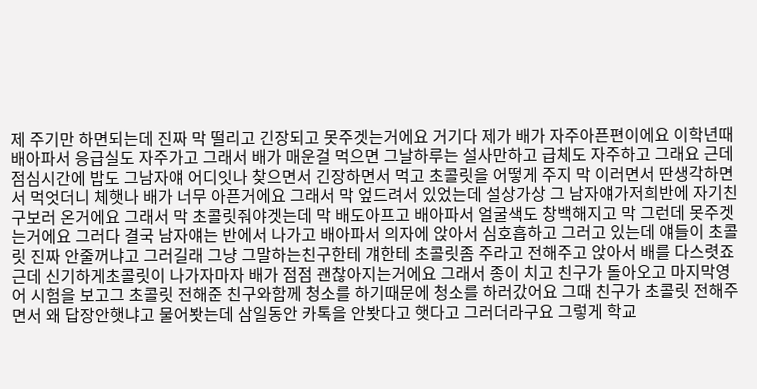제 주기만 하면되는데 진짜 막 떨리고 긴장되고 못주겟는거에요 거기다 제가 배가 자주아픈편이에요 이학년때 배아파서 응급실도 자주가고 그래서 배가 매운걸 먹으면 그날하루는 설사만하고 급체도 자주하고 그래요 근데 점심시간에 밥도 그남자얘 어디잇나 찾으면서 긴장하면서 먹고 초콜릿을 어떻게 주지 막 이러면서 딴생각하면서 먹엇더니 체햇나 배가 너무 아픈거에요 그래서 막 엎드려서 있었는데 설상가상 그 남자얘가저희반에 자기친구보러 온거에요 그래서 막 초콜릿줘야겟는데 막 배도아프고 배아파서 얼굴색도 창백해지고 막 그런데 못주겟는거에요 그러다 결국 남자얘는 반에서 나가고 배아파서 의자에 앉아서 심호흡하고 그러고 있는데 얘들이 초콜릿 진짜 안줄꺼냐고 그러길래 그냥 그말하는친구한테 걔한테 초콜릿좀 주라고 전해주고 앉아서 배를 다스렷죠 근데 신기하게초콜릿이 나가자마자 배가 점점 괜찮아지는거에요 그래서 종이 치고 친구가 돌아오고 마지막영어 시험을 보고그 초콜릿 전해준 친구와함께 청소를 하기때문에 청소를 하러갔어요 그때 친구가 초콜릿 전해주면서 왜 답장안햇냐고 물어봣는데 삼일동안 카톡을 안봣다고 햇다고 그러더라구요 그렇게 학교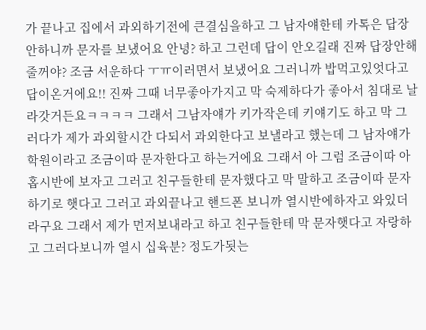가 끝나고 집에서 과외하기전에 큰결심을하고 그 남자얘한테 카톡은 답장안하니까 문자를 보냈어요 안녕? 하고 그런데 답이 안오길래 진짜 답장안해줄꺼야? 조금 서운하다 ㅜㅠ이러면서 보냈어요 그러니까 밥먹고있엇다고 답이온거에요!! 진짜 그때 너무좋아가지고 막 숙제하다가 좋아서 침대로 날라갓거든요ㅋㅋㅋㅋ 그래서 그남자얘가 키가작은데 키얘기도 하고 막 그러다가 제가 과외할시간 다되서 과외한다고 보낼라고 했는데 그 남자얘가 학원이라고 조금이따 문자한다고 하는거에요 그래서 아 그럼 조금이따 아홉시반에 보자고 그러고 친구들한테 문자했다고 막 말하고 조금이따 문자하기로 햇다고 그러고 과외끝나고 핸드폰 보니까 열시반에하자고 와있더라구요 그래서 제가 먼저보내라고 하고 친구들한테 막 문자햇다고 자랑하고 그러다보니까 열시 십육분? 정도가됫는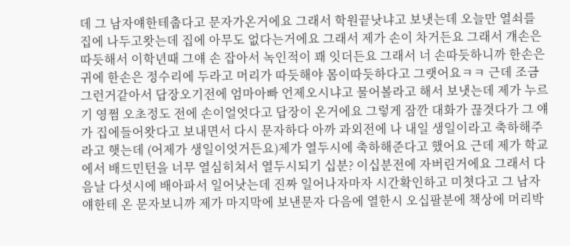데 그 남자얘한테춥다고 문자가온거에요 그래서 학원끝낫냐고 보냇는데 오늘만 열쇠를 집에 나두고왓는데 집에 아무도 없다는거에요 그래서 제가 손이 차거든요 그래서 걔손은 따듯해서 이학년때 그얘 손 잡아서 녹인적이 꽤 잇더든요 그래서 너 손따듯하니까 한손은 귀에 한손은 정수리에 두라고 머리가 따듯해야 몸이따듯하다고 그랫어요ㅋㅋ 근데 조금 그런거같아서 답장오기전에 엄마아빠 언제오시냐고 물어볼라고 해서 보냇는데 제가 누르기 영쩜 오초정도 전에 손이얼엇다고 답장이 온거에요 그렇게 잠깐 대화가 끊겻다가 그 얘가 집에들어왓다고 보내면서 다시 문자하다 아까 과외전에 나 내일 생일이라고 축하해주라고 햇는데 (어제가 생일이엇거든요)제가 열두시에 축하해준다고 했어요 근데 제가 학교에서 배드민턴을 너무 열심히쳐서 열두시되기 십분? 이십분전에 자버린거에요 그래서 다음날 다섯시에 배아파서 일어낫는데 진짜 일어나자마자 시간확인하고 미쳣다고 그 남자얘한테 온 문자보니까 제가 마지막에 보낸문자 다음에 열한시 오십팔분에 책상에 머리박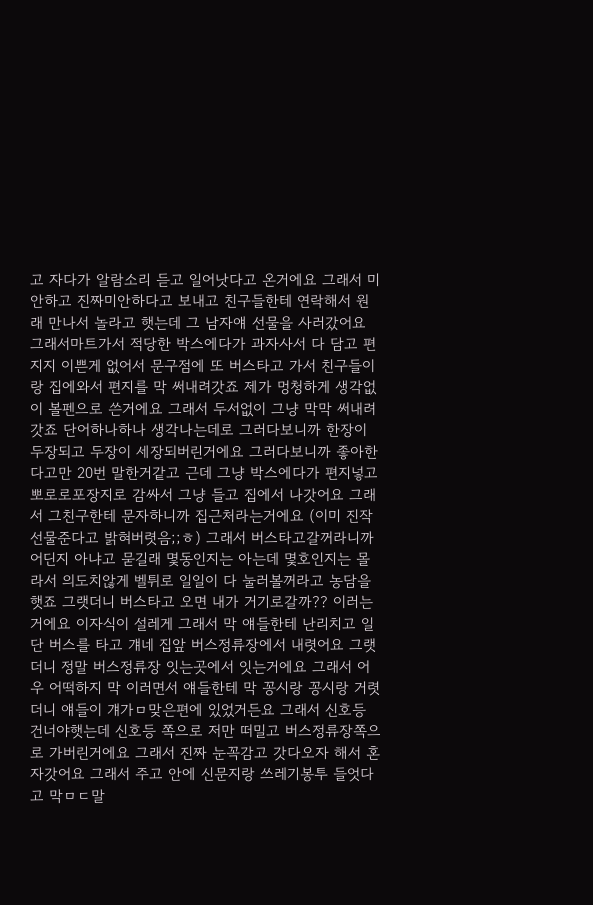고 자다가 알람소리 듣고 일어낫다고 온거에요 그래서 미안하고 진짜미안하다고 보내고 친구들한테 연락해서 원래 만나서 놀라고 햇는데 그 남자얘 선물을 사러갔어요 그래서마트가서 적당한 박스에다가 과자사서 다 담고 편지지 이쁜게 없어서 문구점에 또 버스타고 가서 친구들이랑 집에와서 편지를 막 써내려갓죠 제가 멍청하게 생각없이 볼펜으로 쓴거에요 그래서 두서없이 그냥 막막 써내려갓죠 단어하나하나 생각나는데로 그러다보니까 한장이 두장되고 두장이 세장되버린거에요 그러다보니까 좋아한다고만 20번 말한거같고 근데 그냥 박스에다가 편지넣고 뽀로로포장지로 감싸서 그냥 들고 집에서 나갓어요 그래서 그친구한테 문자하니까 집근처라는거에요 (이미 진작 선물준다고 밝혀버렷음;;ㅎ) 그래서 버스타고갈꺼라니까 어딘지 아냐고 묻길래 몇동인지는 아는데 몇호인지는 몰라서 의도치않게 벨튀로 일일이 다 눌러볼꺼라고 농담을햇죠 그랫더니 버스타고 오면 내가 거기로갈까?? 이러는거에요 이자식이 설레게 그래서 막 얘들한테 난리치고 일단 버스를 타고 걔네 집앞 버스정류장에서 내렷어요 그랫더니 정말 버스정류장 잇는곳에서 잇는거에요 그래서 어우 어떡하지 막 이러면서 얘들한테 막 꽁시랑 꽁시랑 거렷더니 얘들이 걔가ㅁ맞은편에 있었거든요 그래서 신호등 건너야햇는데 신호등 쪽으로 저만 떠밀고 버스정류장쪽으로 가버린거에요 그래서 진짜 눈꼭감고 갓다오자 해서 혼자갓어요 그래서 주고 안에 신문지랑 쓰레기봉투 들엇다고 막ㅁㄷ말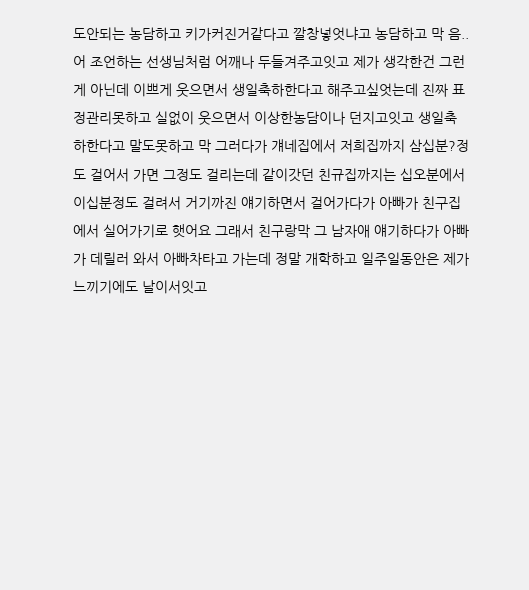도안되는 농담하고 키가커진거같다고 깔창넣엇냐고 농담하고 막 음..어 조언하는 선생님처럼 어깨나 두들겨주고잇고 제가 생각한건 그런게 아닌데 이쁘게 웃으면서 생일축하한다고 해주고싶엇는데 진짜 표정관리못하고 실없이 웃으면서 이상한농담이나 던지고잇고 생일축하한다고 말도못하고 막 그러다가 걔네집에서 저희집까지 삼십분?정도 걸어서 가면 그정도 걸리는데 같이갓던 친규집까지는 십오분에서 이십분정도 걸려서 거기까진 얘기하면서 걸어가다가 아빠가 친구집에서 실어가기로 햇어요 그래서 친구랑막 그 남자애 얘기하다가 아빠가 데릴러 와서 아빠차타고 가는데 정말 개학하고 일주일동안은 제가느끼기에도 날이서잇고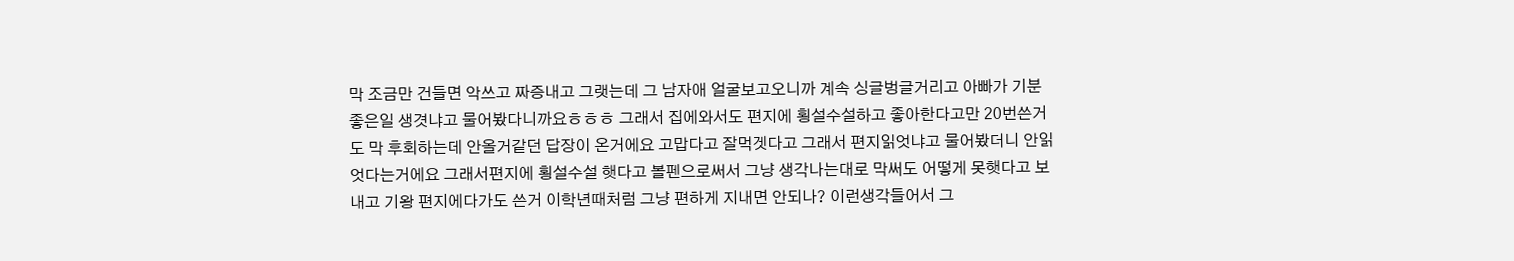막 조금만 건들면 악쓰고 짜증내고 그랫는데 그 남자애 얼굴보고오니까 계속 싱글벙글거리고 아빠가 기분좋은일 생겻냐고 물어봤다니까요ㅎㅎㅎ 그래서 집에와서도 편지에 횡설수설하고 좋아한다고만 20번쓴거도 막 후회하는데 안올거같던 답장이 온거에요 고맙다고 잘먹겟다고 그래서 편지읽엇냐고 물어봤더니 안읽엇다는거에요 그래서편지에 횡설수설 햇다고 볼펜으로써서 그냥 생각나는대로 막써도 어떻게 못햇다고 보내고 기왕 편지에다가도 쓴거 이학년때처럼 그냥 편하게 지내면 안되나? 이런생각들어서 그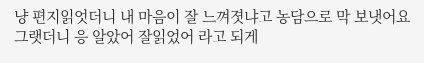냥 편지읽엇더니 내 마음이 잘 느껴졋냐고 농담으로 막 보냇어요 그랫더니 응 알았어 잘읽었어 라고 되게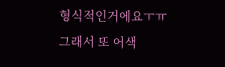형식적인거에요ㅜㅠ 그래서 또 어색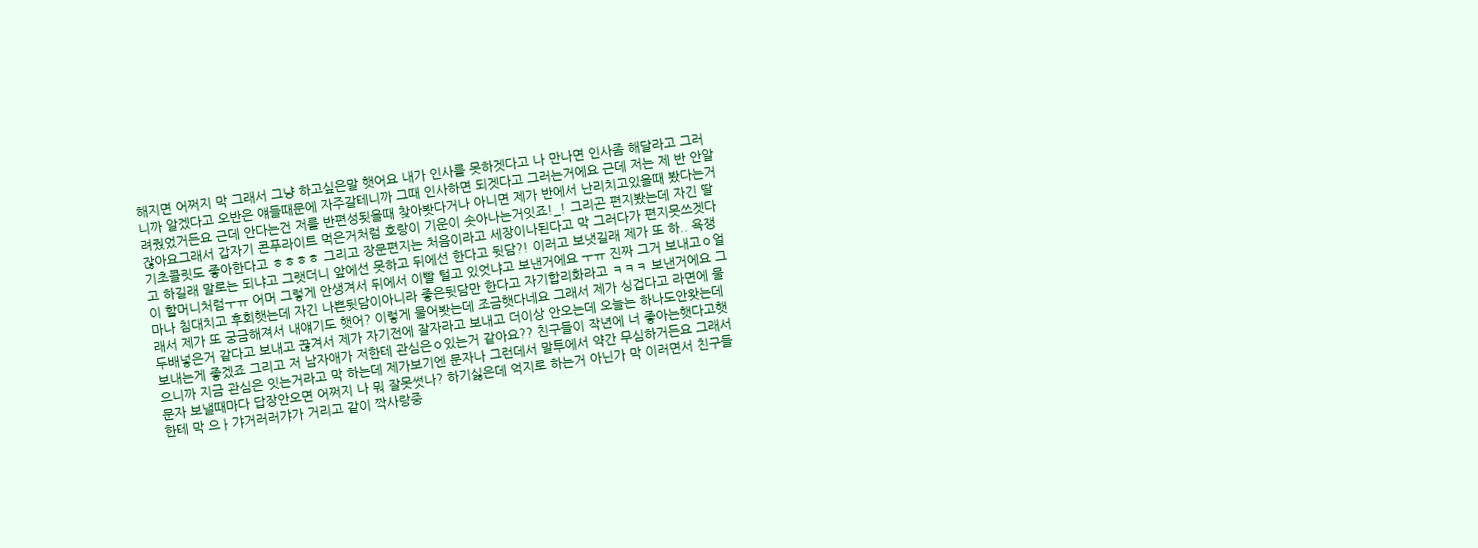해지면 어쩌지 막 그래서 그냥 하고싶은말 햇어요 내가 인사를 못하겟다고 나 만나면 인사좀 해달라고 그러니까 알겠다고 오반은 얘들때문에 자주갈테니까 그때 인사하면 되겟다고 그러는거에요 근데 저는 제 반 안알려줬었거든요 근데 안다는건 저를 반편성됫을때 찾아봣다거나 아니면 제가 반에서 난리치고있을때 봤다는거잖아요그래서 갑자기 콘푸라이트 먹은거처럼 호랑이 기운이 솟아나는거잇죠!_! 그리곤 편지봤는데 자긴 딸기초콜릿도 좋아한다고 ㅎㅎㅎㅎ 그리고 장문편지는 처음이라고 세장이나된다고 막 그러다가 편지못쓰겟다고 하길래 말로는 되냐고 그랫더니 앞에선 못하고 뒤에선 한다고 뒷담?! 이러고 보냇길래 제가 또 하.. 욕쟁이 할머니처럼ㅜㅠ 어머 그렇게 안생겨서 뒤에서 이빨 털고 있엇냐고 보낸거에요 ㅜㅠ 진짜 그거 보내고ㅇ얼마나 침대치고 후회햇는데 자긴 나쁜뒷담이아니라 좋은뒷담만 한다고 자기합리화라고 ㅋㅋㅋ 보낸거에요 그래서 제가 또 궁금해져서 내얘기도 햇어? 이렇게 물어봣는데 조금햇다네요 그래서 제가 싱겁다고 라면에 물두배넣은거 같다고 보내고 끊겨서 제가 자기전에 잘자라고 보내고 더이상 안오는데 오늘는 하나도안왓는데 보내는게 좋겠죠 그리고 저 남자애가 저한테 관심은ㅇ있는거 같아요?? 친구들이 작년에 너 좋아는햇다고햇으니까 지금 관심은 잇는거라고 막 하는데 제가보기엔 문자나 그런데서 말투에서 약간 무심하거든요 그래서 문자 보낼때마다 답장안오면 어쩌지 나 뭐 잘못썻나? 하기싫은데 억지로 하는거 아닌가 막 이러면서 친구들한테 막 으ㅏ갸거러러갸가 거리고 같이 짝사랑중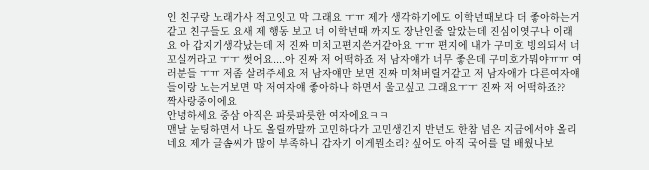인 친구랑 노래가사 적고잇고 막 그래요 ㅜㅠ 제가 생각하기에도 이학년때보다 더 좋아하는거 같고 친구들도 요새 제 행동 보고 너 이학년때 까지도 장난인줄 알았는데 진심이엿구나 이래요 아 갑지기생각났는데 저 진짜 미치고편지쓴거같아요 ㅜㅠ 편지에 내가 구미호 빙의되서 너 꼬실꺼라고 ㅜㅜ 썻어요....아 진짜 저 어떡하죠 저 남자얘가 너무 좋은데 구미호가뭐야ㅠㅠ 여러분들 ㅜㅠ 저좀 살려주세요 저 남자얘만 보면 진짜 미쳐버릴거같고 저 남자애가 다른여자얘들이랑 노는거보면 막 저여자얘 좋아하나 하면서 울고싶고 그래요ㅜㅜ 진짜 저 어떡하죠??
짝사랑중이에요
안녕하세요 중삼 아직은 파릇파릇한 여자에요ㅋㅋ
맨날 눈팅하면서 나도 올릴까말까 고민하다가 고민생긴지 반년도 한참 넘은 지금에서야 올리네요 제가 글솜씨가 많이 부족하니 갑자기 이게뭔소리? 싶어도 아직 국어를 덜 배웠나보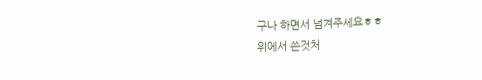구나 하면서 넘겨주세요ㅎㅎ
위에서 쓴것처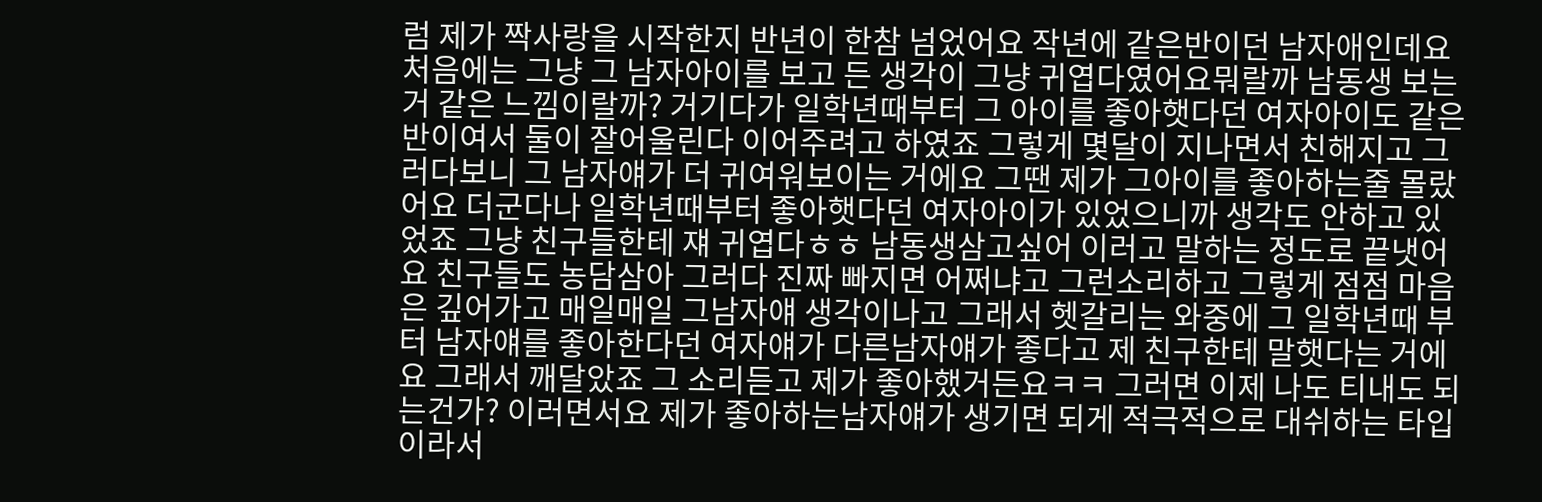럼 제가 짝사랑을 시작한지 반년이 한참 넘었어요 작년에 같은반이던 남자애인데요 처음에는 그냥 그 남자아이를 보고 든 생각이 그냥 귀엽다였어요뭐랄까 남동생 보는거 같은 느낌이랄까? 거기다가 일학년때부터 그 아이를 좋아햇다던 여자아이도 같은반이여서 둘이 잘어울린다 이어주려고 하였죠 그렇게 몇달이 지나면서 친해지고 그러다보니 그 남자얘가 더 귀여워보이는 거에요 그땐 제가 그아이를 좋아하는줄 몰랐어요 더군다나 일학년때부터 좋아햇다던 여자아이가 있었으니까 생각도 안하고 있었죠 그냥 친구들한테 쟤 귀엽다ㅎㅎ 남동생삼고싶어 이러고 말하는 정도로 끝냇어요 친구들도 농담삼아 그러다 진짜 빠지면 어쩌냐고 그런소리하고 그렇게 점점 마음은 깊어가고 매일매일 그남자얘 생각이나고 그래서 헷갈리는 와중에 그 일학년때 부터 남자얘를 좋아한다던 여자얘가 다른남자얘가 좋다고 제 친구한테 말햇다는 거에요 그래서 깨달았죠 그 소리듣고 제가 좋아했거든요ㅋㅋ 그러면 이제 나도 티내도 되는건가? 이러면서요 제가 좋아하는남자얘가 생기면 되게 적극적으로 대쉬하는 타입이라서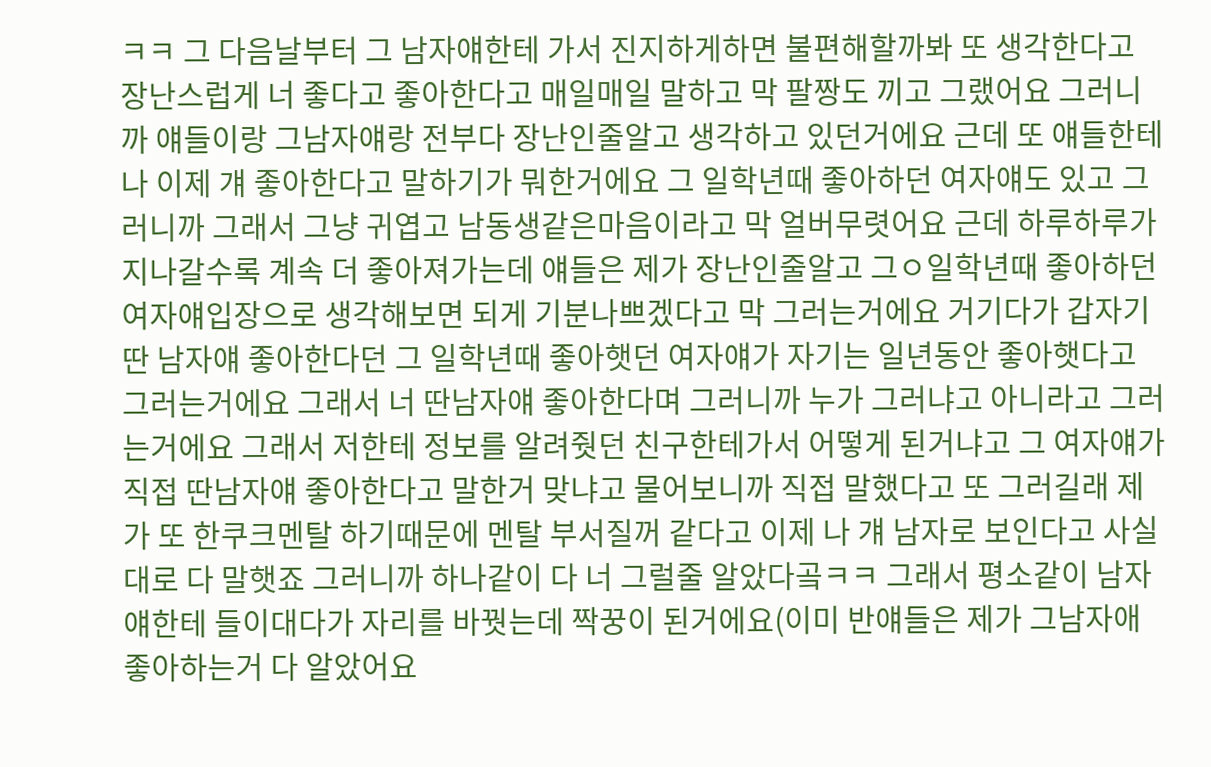ㅋㅋ 그 다음날부터 그 남자얘한테 가서 진지하게하면 불편해할까봐 또 생각한다고 장난스럽게 너 좋다고 좋아한다고 매일매일 말하고 막 팔짱도 끼고 그랬어요 그러니까 얘들이랑 그남자얘랑 전부다 장난인줄알고 생각하고 있던거에요 근데 또 얘들한테 나 이제 걔 좋아한다고 말하기가 뭐한거에요 그 일학년때 좋아하던 여자얘도 있고 그러니까 그래서 그냥 귀엽고 남동생같은마음이라고 막 얼버무렷어요 근데 하루하루가 지나갈수록 계속 더 좋아져가는데 얘들은 제가 장난인줄알고 그ㅇ일학년때 좋아하던 여자얘입장으로 생각해보면 되게 기분나쁘겠다고 막 그러는거에요 거기다가 갑자기 딴 남자얘 좋아한다던 그 일학년때 좋아햇던 여자얘가 자기는 일년동안 좋아햇다고 그러는거에요 그래서 너 딴남자얘 좋아한다며 그러니까 누가 그러냐고 아니라고 그러는거에요 그래서 저한테 정보를 알려줫던 친구한테가서 어떻게 된거냐고 그 여자얘가 직접 딴남자얘 좋아한다고 말한거 맞냐고 물어보니까 직접 말했다고 또 그러길래 제가 또 한쿠크멘탈 하기때문에 멘탈 부서질꺼 같다고 이제 나 걔 남자로 보인다고 사실대로 다 말햇죠 그러니까 하나같이 다 너 그럴줄 알았다곸ㅋㅋ 그래서 평소같이 남자얘한테 들이대다가 자리를 바꿧는데 짝꿍이 된거에요(이미 반얘들은 제가 그남자애 좋아하는거 다 알았어요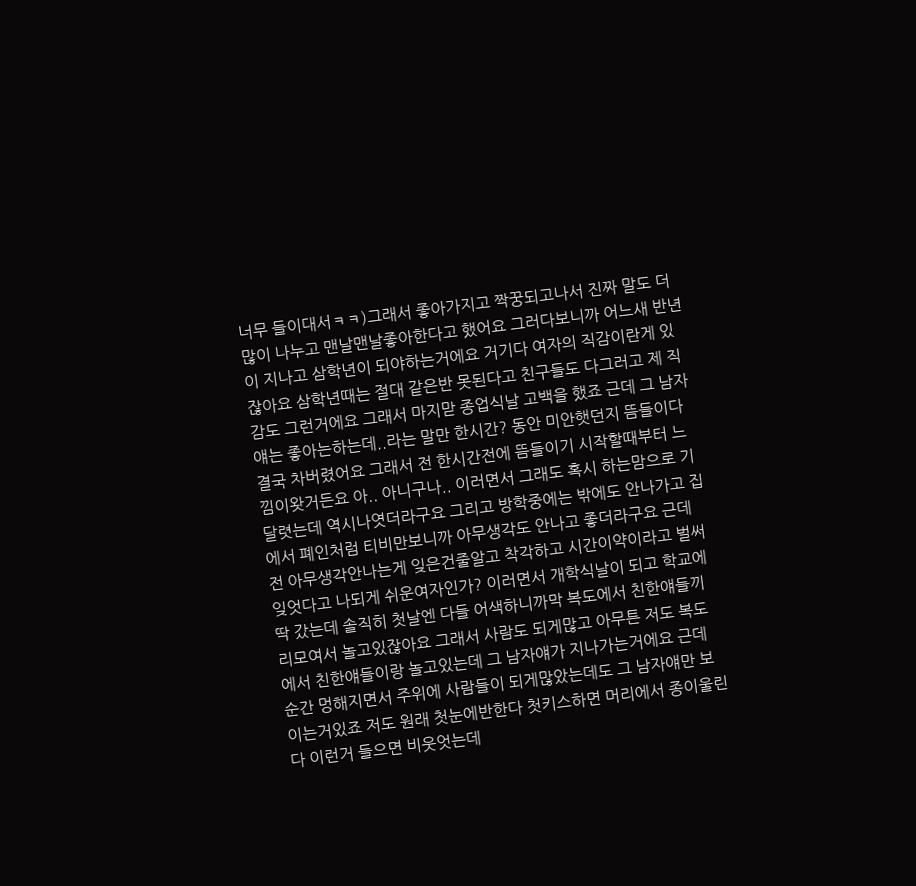너무 들이대서ㅋㅋ)그래서 좋아가지고 짝꿍되고나서 진짜 말도 더 많이 나누고 맨날맨날좋아한다고 했어요 그러다보니까 어느새 반년이 지나고 삼학년이 되야하는거에요 거기다 여자의 직감이란게 있잖아요 삼학년때는 절대 같은반 못된다고 친구들도 다그러고 제 직감도 그런거에요 그래서 마지맏 종업식날 고백을 했죠 근데 그 남자얘는 좋아는하는데..라는 말만 한시간? 동안 미안햇던지 뜸들이다 결국 차버렸어요 그래서 전 한시간전에 뜸들이기 시작할때부터 느낌이왓거든요 아.. 아니구나.. 이러면서 그래도 혹시 하는맘으로 기달렷는데 역시나엿더라구요 그리고 방학중에는 밖에도 안나가고 집에서 폐인처럼 티비만보니까 아무생각도 안나고 좋더라구요 근데 전 아무생각안나는게 잊은건줄알고 착각하고 시간이약이라고 벌써 잊엇다고 나되게 쉬운여자인가? 이러면서 개학식날이 되고 학교에 딱 갔는데 솔직히 첫날엔 다들 어색하니까막 복도에서 친한얘들끼리모여서 놀고있잖아요 그래서 사람도 되게많고 아무튼 저도 복도에서 친한얘들이랑 놀고있는데 그 남자얘가 지나가는거에요 근데 순간 멍해지면서 주위에 사람들이 되게많았는데도 그 남자얘만 보이는거있죠 저도 원래 첫눈에반한다 첫키스하면 머리에서 종이울린다 이런거 들으면 비웃엇는데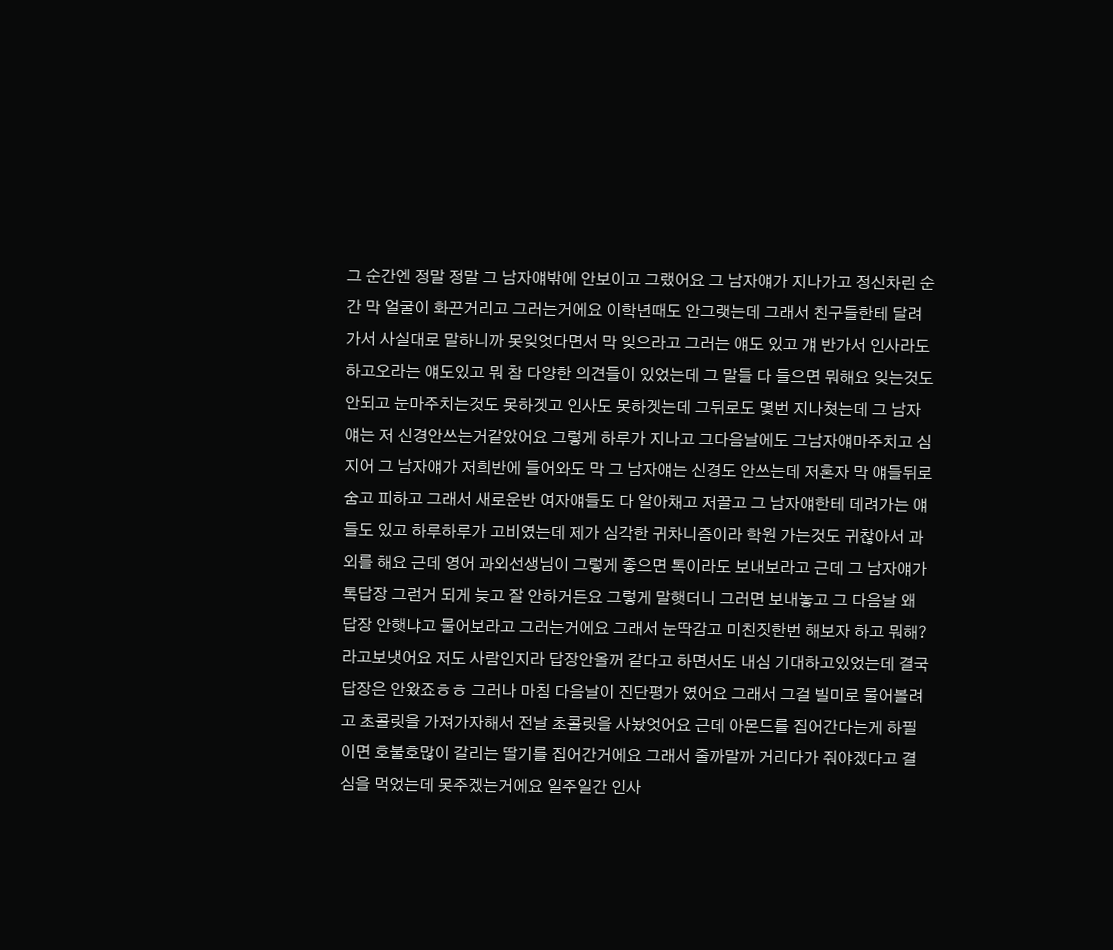그 순간엔 정말 정말 그 남자얘밖에 안보이고 그랬어요 그 남자얘가 지나가고 정신차린 순간 막 얼굴이 화끈거리고 그러는거에요 이학년때도 안그랫는데 그래서 친구들한테 달려가서 사실대로 말하니까 못잊엇다면서 막 잊으라고 그러는 얘도 있고 걔 반가서 인사라도 하고오라는 얘도있고 뭐 참 다양한 의견들이 있었는데 그 말들 다 들으면 뭐해요 잊는것도 안되고 눈마주치는것도 못하겟고 인사도 못하겟는데 그뒤로도 몇번 지나쳣는데 그 남자얘는 저 신경안쓰는거같았어요 그렇게 하루가 지나고 그다음날에도 그남자얘마주치고 심지어 그 남자얘가 저희반에 들어와도 막 그 남자얘는 신경도 안쓰는데 저혼자 막 얘들뒤로 숨고 피하고 그래서 새로운반 여자얘들도 다 알아채고 저끌고 그 남자얘한테 데려가는 얘들도 있고 하루하루가 고비였는데 제가 심각한 귀차니즘이라 학원 가는것도 귀찮아서 과외를 해요 근데 영어 과외선생님이 그렇게 좋으면 톡이라도 보내보라고 근데 그 남자얘가 톡답장 그런거 되게 늦고 잘 안하거든요 그렇게 말햇더니 그러면 보내놓고 그 다음날 왜 답장 안햇냐고 물어보라고 그러는거에요 그래서 눈딱감고 미친짓한번 해보자 하고 뭐해? 라고보냇어요 저도 사람인지라 답장안올꺼 같다고 하면서도 내심 기대하고있었는데 결국 답장은 안왔죠ㅎㅎ 그러나 마침 다음날이 진단평가 였어요 그래서 그걸 빌미로 물어볼려고 초콜릿을 가져가자해서 전날 초콜릿을 사놨엇어요 근데 아몬드를 집어간다는게 하필이면 호불호많이 갈리는 딸기를 집어간거에요 그래서 줄까말까 거리다가 줘야겠다고 결심을 먹었는데 못주겠는거에요 일주일간 인사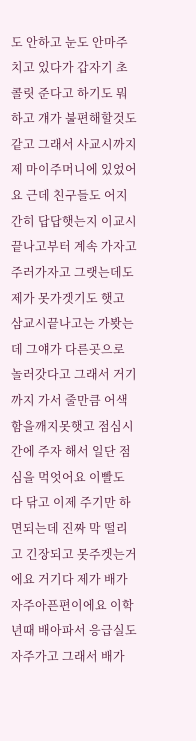도 안하고 눈도 안마주치고 있다가 갑자기 초콜릿 준다고 하기도 뭐하고 걔가 불편해할것도 같고 그래서 사교시까지 제 마이주머니에 있었어요 근데 친구들도 어지간히 답답햇는지 이교시 끝나고부터 계속 가자고 주러가자고 그랫는데도 제가 못가겟기도 햇고 삼교시끝나고는 가봣는데 그얘가 다른곳으로 놀러갓다고 그래서 거기까지 가서 줄만큼 어색함을깨지못햇고 점심시간에 주자 해서 일단 점심을 먹엇어요 이빨도 다 닦고 이제 주기만 하면되는데 진짜 막 떨리고 긴장되고 못주겟는거에요 거기다 제가 배가 자주아픈편이에요 이학년때 배아파서 응급실도 자주가고 그래서 배가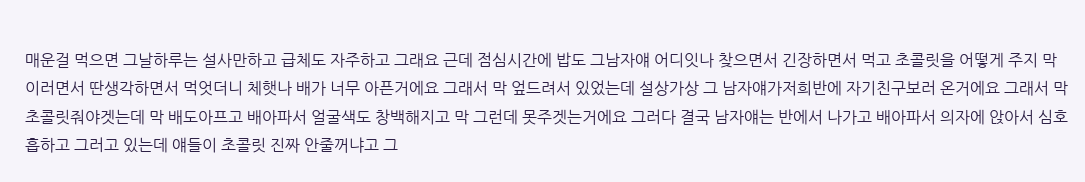매운걸 먹으면 그날하루는 설사만하고 급체도 자주하고 그래요 근데 점심시간에 밥도 그남자얘 어디잇나 찾으면서 긴장하면서 먹고 초콜릿을 어떻게 주지 막 이러면서 딴생각하면서 먹엇더니 체햇나 배가 너무 아픈거에요 그래서 막 엎드려서 있었는데 설상가상 그 남자얘가저희반에 자기친구보러 온거에요 그래서 막 초콜릿줘야겟는데 막 배도아프고 배아파서 얼굴색도 창백해지고 막 그런데 못주겟는거에요 그러다 결국 남자얘는 반에서 나가고 배아파서 의자에 앉아서 심호흡하고 그러고 있는데 얘들이 초콜릿 진짜 안줄꺼냐고 그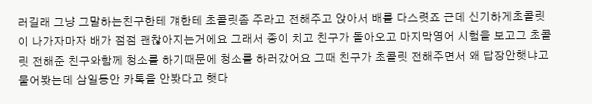러길래 그냥 그말하는친구한테 걔한테 초콜릿좀 주라고 전해주고 앉아서 배를 다스렷죠 근데 신기하게초콜릿이 나가자마자 배가 점점 괜찮아지는거에요 그래서 종이 치고 친구가 돌아오고 마지막영어 시험을 보고그 초콜릿 전해준 친구와함께 청소를 하기때문에 청소를 하러갔어요 그때 친구가 초콜릿 전해주면서 왜 답장안햇냐고 물어봣는데 삼일동안 카톡을 안봣다고 햇다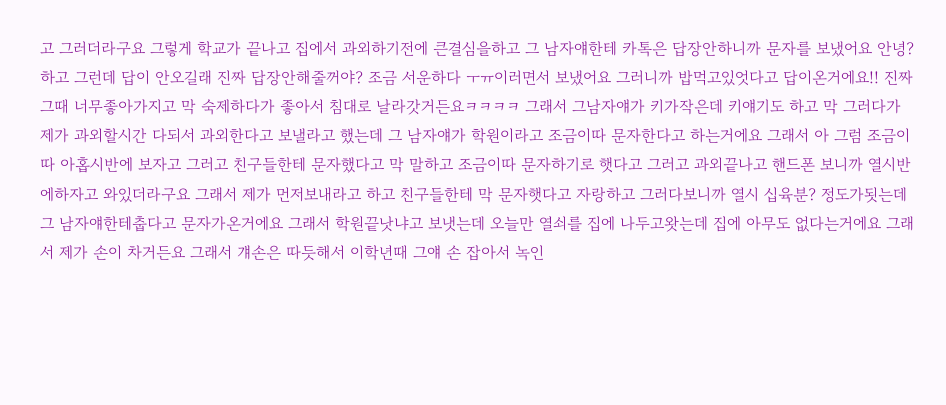고 그러더라구요 그렇게 학교가 끝나고 집에서 과외하기전에 큰결심을하고 그 남자얘한테 카톡은 답장안하니까 문자를 보냈어요 안녕? 하고 그런데 답이 안오길래 진짜 답장안해줄꺼야? 조금 서운하다 ㅜㅠ이러면서 보냈어요 그러니까 밥먹고있엇다고 답이온거에요!! 진짜 그때 너무좋아가지고 막 숙제하다가 좋아서 침대로 날라갓거든요ㅋㅋㅋㅋ 그래서 그남자얘가 키가작은데 키얘기도 하고 막 그러다가 제가 과외할시간 다되서 과외한다고 보낼라고 했는데 그 남자얘가 학원이라고 조금이따 문자한다고 하는거에요 그래서 아 그럼 조금이따 아홉시반에 보자고 그러고 친구들한테 문자했다고 막 말하고 조금이따 문자하기로 햇다고 그러고 과외끝나고 핸드폰 보니까 열시반에하자고 와있더라구요 그래서 제가 먼저보내라고 하고 친구들한테 막 문자햇다고 자랑하고 그러다보니까 열시 십육분? 정도가됫는데 그 남자얘한테춥다고 문자가온거에요 그래서 학원끝낫냐고 보냇는데 오늘만 열쇠를 집에 나두고왓는데 집에 아무도 없다는거에요 그래서 제가 손이 차거든요 그래서 걔손은 따듯해서 이학년때 그얘 손 잡아서 녹인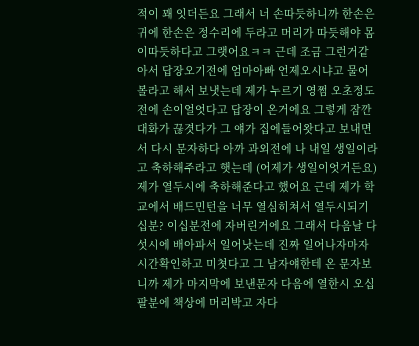적이 꽤 잇더든요 그래서 너 손따듯하니까 한손은 귀에 한손은 정수리에 두라고 머리가 따듯해야 몸이따듯하다고 그랫어요ㅋㅋ 근데 조금 그런거같아서 답장오기전에 엄마아빠 언제오시냐고 물어볼라고 해서 보냇는데 제가 누르기 영쩜 오초정도 전에 손이얼엇다고 답장이 온거에요 그렇게 잠깐 대화가 끊겻다가 그 얘가 집에들어왓다고 보내면서 다시 문자하다 아까 과외전에 나 내일 생일이라고 축하해주라고 햇는데 (어제가 생일이엇거든요)제가 열두시에 축하해준다고 했어요 근데 제가 학교에서 배드민턴을 너무 열심히쳐서 열두시되기 십분? 이십분전에 자버린거에요 그래서 다음날 다섯시에 배아파서 일어낫는데 진짜 일어나자마자 시간확인하고 미쳣다고 그 남자얘한테 온 문자보니까 제가 마지막에 보낸문자 다음에 열한시 오십팔분에 책상에 머리박고 자다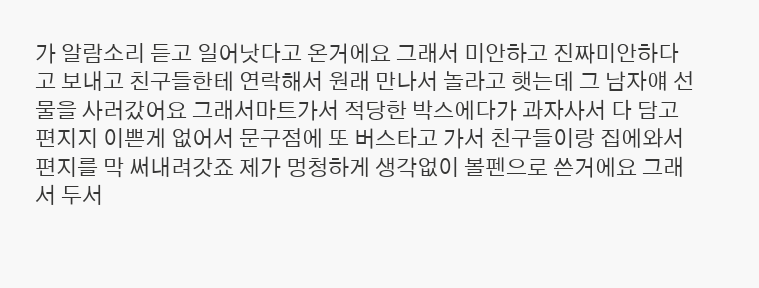가 알람소리 듣고 일어낫다고 온거에요 그래서 미안하고 진짜미안하다고 보내고 친구들한테 연락해서 원래 만나서 놀라고 햇는데 그 남자얘 선물을 사러갔어요 그래서마트가서 적당한 박스에다가 과자사서 다 담고 편지지 이쁜게 없어서 문구점에 또 버스타고 가서 친구들이랑 집에와서 편지를 막 써내려갓죠 제가 멍청하게 생각없이 볼펜으로 쓴거에요 그래서 두서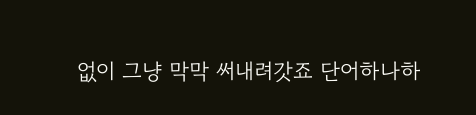없이 그냥 막막 써내려갓죠 단어하나하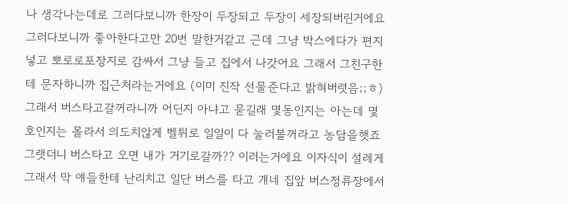나 생각나는데로 그러다보니까 한장이 두장되고 두장이 세장되버린거에요 그러다보니까 좋아한다고만 20번 말한거같고 근데 그냥 박스에다가 편지넣고 뽀로로포장지로 감싸서 그냥 들고 집에서 나갓어요 그래서 그친구한테 문자하니까 집근처라는거에요 (이미 진작 선물준다고 밝혀버렷음;;ㅎ) 그래서 버스타고갈꺼라니까 어딘지 아냐고 묻길래 몇동인지는 아는데 몇호인지는 몰라서 의도치않게 벨튀로 일일이 다 눌러볼꺼라고 농담을햇죠 그랫더니 버스타고 오면 내가 거기로갈까?? 이러는거에요 이자식이 설레게 그래서 막 얘들한테 난리치고 일단 버스를 타고 걔네 집앞 버스정류장에서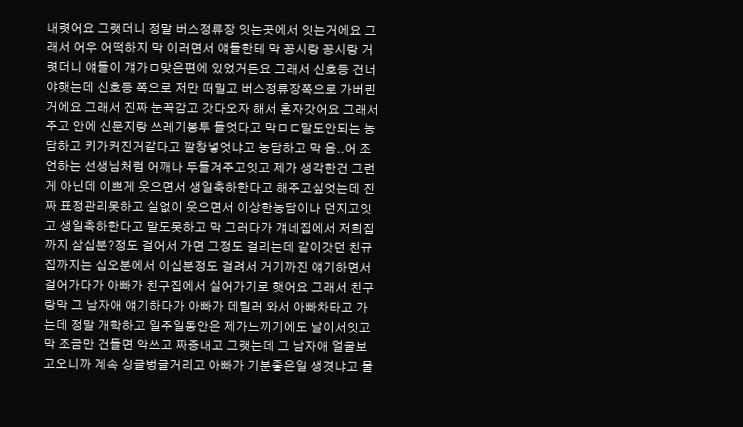내렷어요 그랫더니 정말 버스정류장 잇는곳에서 잇는거에요 그래서 어우 어떡하지 막 이러면서 얘들한테 막 꽁시랑 꽁시랑 거렷더니 얘들이 걔가ㅁ맞은편에 있었거든요 그래서 신호등 건너야햇는데 신호등 쪽으로 저만 떠밀고 버스정류장쪽으로 가버린거에요 그래서 진짜 눈꼭감고 갓다오자 해서 혼자갓어요 그래서 주고 안에 신문지랑 쓰레기봉투 들엇다고 막ㅁㄷ말도안되는 농담하고 키가커진거같다고 깔창넣엇냐고 농담하고 막 음..어 조언하는 선생님처럼 어깨나 두들겨주고잇고 제가 생각한건 그런게 아닌데 이쁘게 웃으면서 생일축하한다고 해주고싶엇는데 진짜 표정관리못하고 실없이 웃으면서 이상한농담이나 던지고잇고 생일축하한다고 말도못하고 막 그러다가 걔네집에서 저희집까지 삼십분?정도 걸어서 가면 그정도 걸리는데 같이갓던 친규집까지는 십오분에서 이십분정도 걸려서 거기까진 얘기하면서 걸어가다가 아빠가 친구집에서 실어가기로 햇어요 그래서 친구랑막 그 남자애 얘기하다가 아빠가 데릴러 와서 아빠차타고 가는데 정말 개학하고 일주일동안은 제가느끼기에도 날이서잇고 막 조금만 건들면 악쓰고 짜증내고 그랫는데 그 남자애 얼굴보고오니까 계속 싱글벙글거리고 아빠가 기분좋은일 생겻냐고 물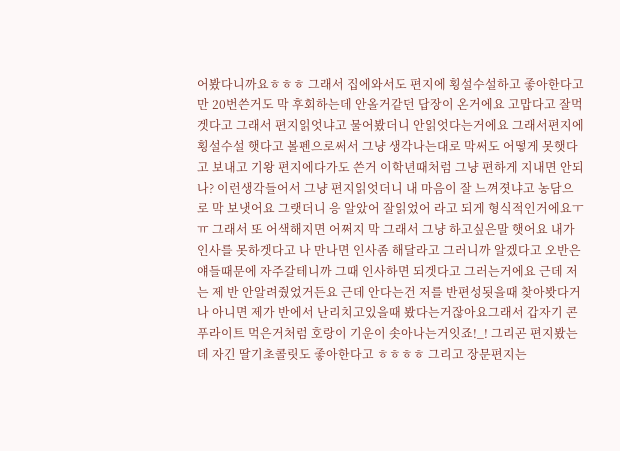어봤다니까요ㅎㅎㅎ 그래서 집에와서도 편지에 횡설수설하고 좋아한다고만 20번쓴거도 막 후회하는데 안올거같던 답장이 온거에요 고맙다고 잘먹겟다고 그래서 편지읽엇냐고 물어봤더니 안읽엇다는거에요 그래서편지에 횡설수설 햇다고 볼펜으로써서 그냥 생각나는대로 막써도 어떻게 못햇다고 보내고 기왕 편지에다가도 쓴거 이학년때처럼 그냥 편하게 지내면 안되나? 이런생각들어서 그냥 편지읽엇더니 내 마음이 잘 느껴졋냐고 농담으로 막 보냇어요 그랫더니 응 알았어 잘읽었어 라고 되게 형식적인거에요ㅜㅠ 그래서 또 어색해지면 어쩌지 막 그래서 그냥 하고싶은말 햇어요 내가 인사를 못하겟다고 나 만나면 인사좀 해달라고 그러니까 알겠다고 오반은 얘들때문에 자주갈테니까 그때 인사하면 되겟다고 그러는거에요 근데 저는 제 반 안알려줬었거든요 근데 안다는건 저를 반편성됫을때 찾아봣다거나 아니면 제가 반에서 난리치고있을때 봤다는거잖아요그래서 갑자기 콘푸라이트 먹은거처럼 호랑이 기운이 솟아나는거잇죠!_! 그리곤 편지봤는데 자긴 딸기초콜릿도 좋아한다고 ㅎㅎㅎㅎ 그리고 장문편지는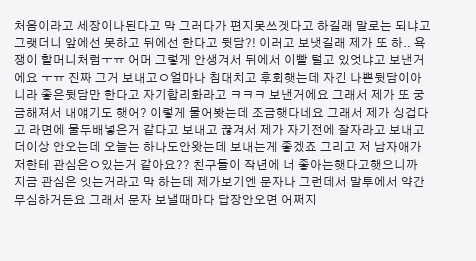처음이라고 세장이나된다고 막 그러다가 편지못쓰겟다고 하길래 말로는 되냐고 그랫더니 앞에선 못하고 뒤에선 한다고 뒷담?! 이러고 보냇길래 제가 또 하.. 욕쟁이 할머니처럼ㅜㅠ 어머 그렇게 안생겨서 뒤에서 이빨 털고 있엇냐고 보낸거에요 ㅜㅠ 진짜 그거 보내고ㅇ얼마나 침대치고 후회햇는데 자긴 나쁜뒷담이아니라 좋은뒷담만 한다고 자기합리화라고 ㅋㅋㅋ 보낸거에요 그래서 제가 또 궁금해져서 내얘기도 햇어? 이렇게 물어봣는데 조금햇다네요 그래서 제가 싱겁다고 라면에 물두배넣은거 같다고 보내고 끊겨서 제가 자기전에 잘자라고 보내고 더이상 안오는데 오늘는 하나도안왓는데 보내는게 좋겠죠 그리고 저 남자애가 저한테 관심은ㅇ있는거 같아요?? 친구들이 작년에 너 좋아는햇다고햇으니까 지금 관심은 잇는거라고 막 하는데 제가보기엔 문자나 그런데서 말투에서 약간 무심하거든요 그래서 문자 보낼때마다 답장안오면 어쩌지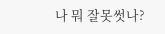나 뭐 잘못썻나?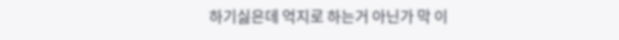하기싫은데 억지로 하는거 아닌가 막 이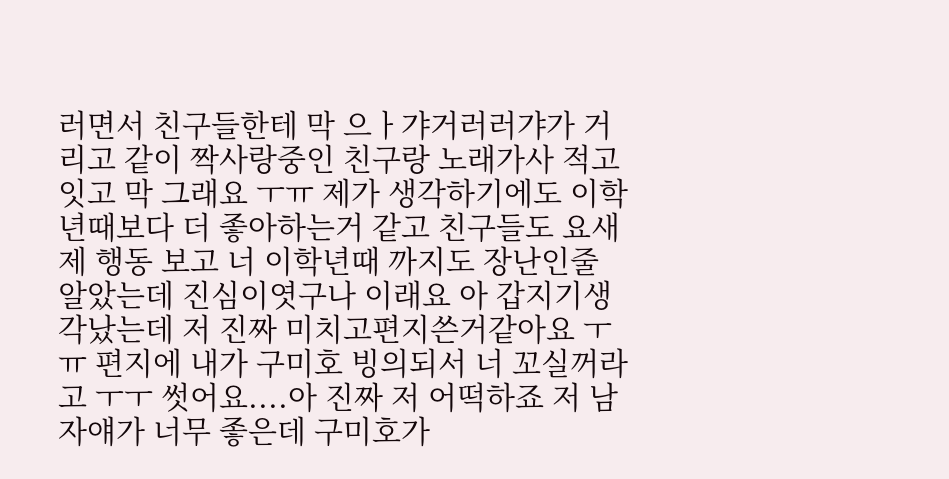러면서 친구들한테 막 으ㅏ갸거러러갸가 거리고 같이 짝사랑중인 친구랑 노래가사 적고잇고 막 그래요 ㅜㅠ 제가 생각하기에도 이학년때보다 더 좋아하는거 같고 친구들도 요새 제 행동 보고 너 이학년때 까지도 장난인줄 알았는데 진심이엿구나 이래요 아 갑지기생각났는데 저 진짜 미치고편지쓴거같아요 ㅜㅠ 편지에 내가 구미호 빙의되서 너 꼬실꺼라고 ㅜㅜ 썻어요....아 진짜 저 어떡하죠 저 남자얘가 너무 좋은데 구미호가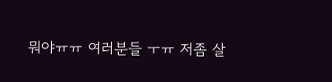뭐야ㅠㅠ 여러분들 ㅜㅠ 저좀 살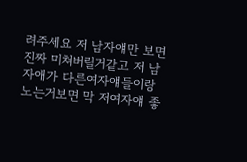려주세요 저 남자얘만 보면 진짜 미쳐버릴거같고 저 남자애가 다른여자얘들이랑 노는거보면 막 저여자얘 좋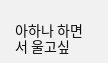아하나 하면서 울고싶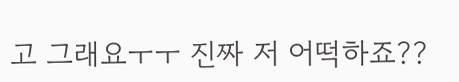고 그래요ㅜㅜ 진짜 저 어떡하죠??